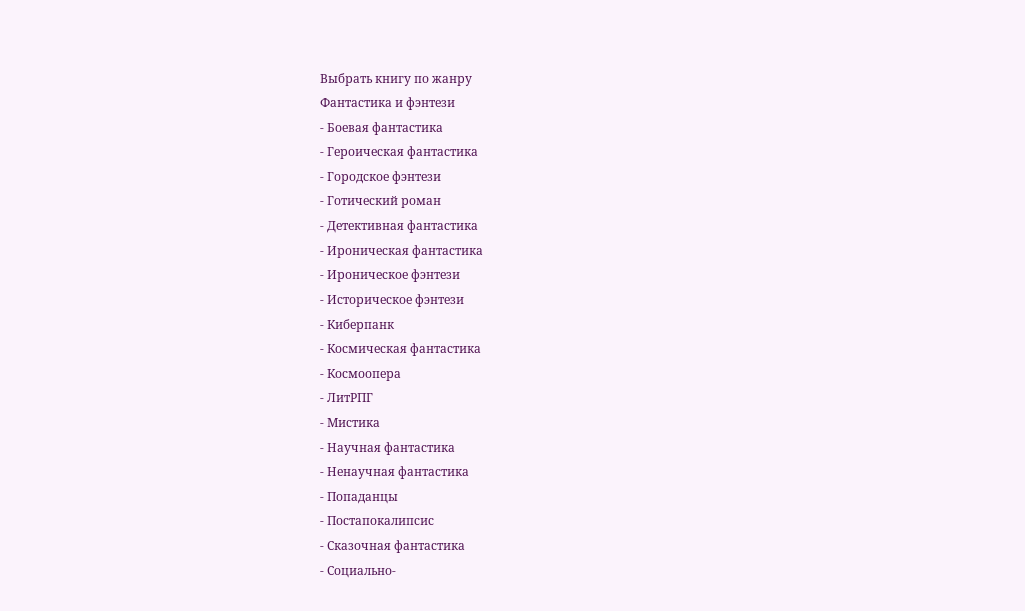Выбрать книгу по жанру
Фантастика и фэнтези
- Боевая фантастика
- Героическая фантастика
- Городское фэнтези
- Готический роман
- Детективная фантастика
- Ироническая фантастика
- Ироническое фэнтези
- Историческое фэнтези
- Киберпанк
- Космическая фантастика
- Космоопера
- ЛитРПГ
- Мистика
- Научная фантастика
- Ненаучная фантастика
- Попаданцы
- Постапокалипсис
- Сказочная фантастика
- Социально-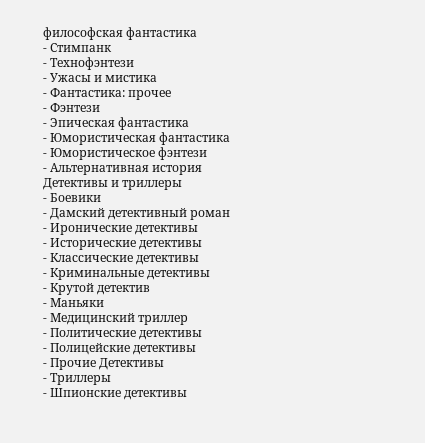философская фантастика
- Стимпанк
- Технофэнтези
- Ужасы и мистика
- Фантастика: прочее
- Фэнтези
- Эпическая фантастика
- Юмористическая фантастика
- Юмористическое фэнтези
- Альтернативная история
Детективы и триллеры
- Боевики
- Дамский детективный роман
- Иронические детективы
- Исторические детективы
- Классические детективы
- Криминальные детективы
- Крутой детектив
- Маньяки
- Медицинский триллер
- Политические детективы
- Полицейские детективы
- Прочие Детективы
- Триллеры
- Шпионские детективы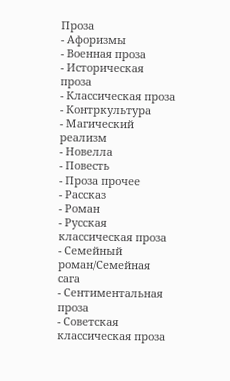Проза
- Афоризмы
- Военная проза
- Историческая проза
- Классическая проза
- Контркультура
- Магический реализм
- Новелла
- Повесть
- Проза прочее
- Рассказ
- Роман
- Русская классическая проза
- Семейный роман/Семейная сага
- Сентиментальная проза
- Советская классическая проза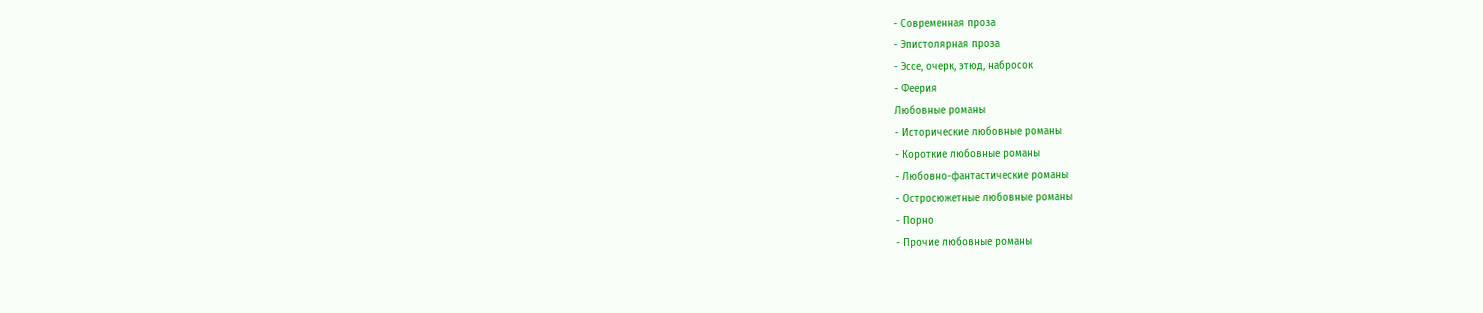- Современная проза
- Эпистолярная проза
- Эссе, очерк, этюд, набросок
- Феерия
Любовные романы
- Исторические любовные романы
- Короткие любовные романы
- Любовно-фантастические романы
- Остросюжетные любовные романы
- Порно
- Прочие любовные романы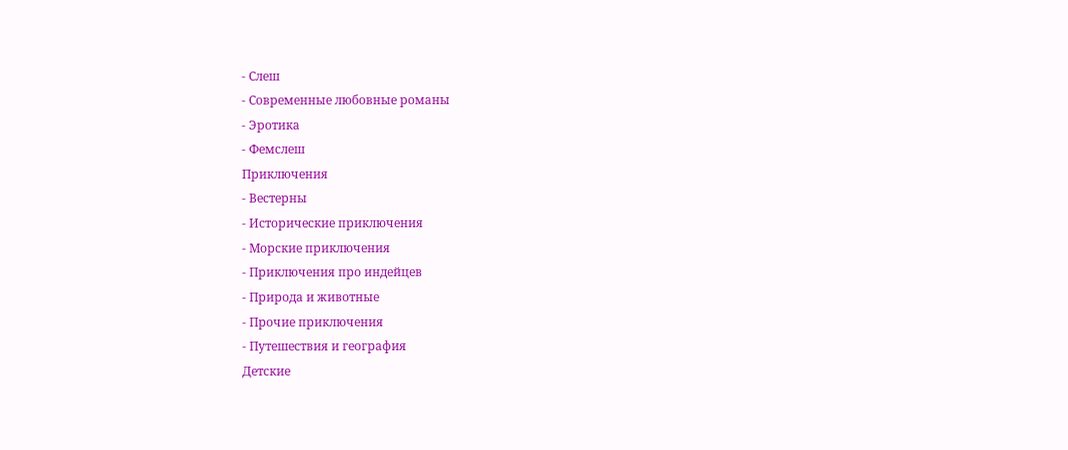- Слеш
- Современные любовные романы
- Эротика
- Фемслеш
Приключения
- Вестерны
- Исторические приключения
- Морские приключения
- Приключения про индейцев
- Природа и животные
- Прочие приключения
- Путешествия и география
Детские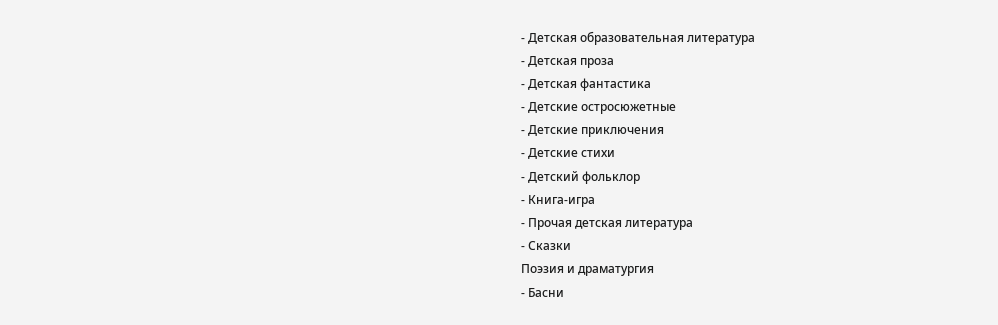- Детская образовательная литература
- Детская проза
- Детская фантастика
- Детские остросюжетные
- Детские приключения
- Детские стихи
- Детский фольклор
- Книга-игра
- Прочая детская литература
- Сказки
Поэзия и драматургия
- Басни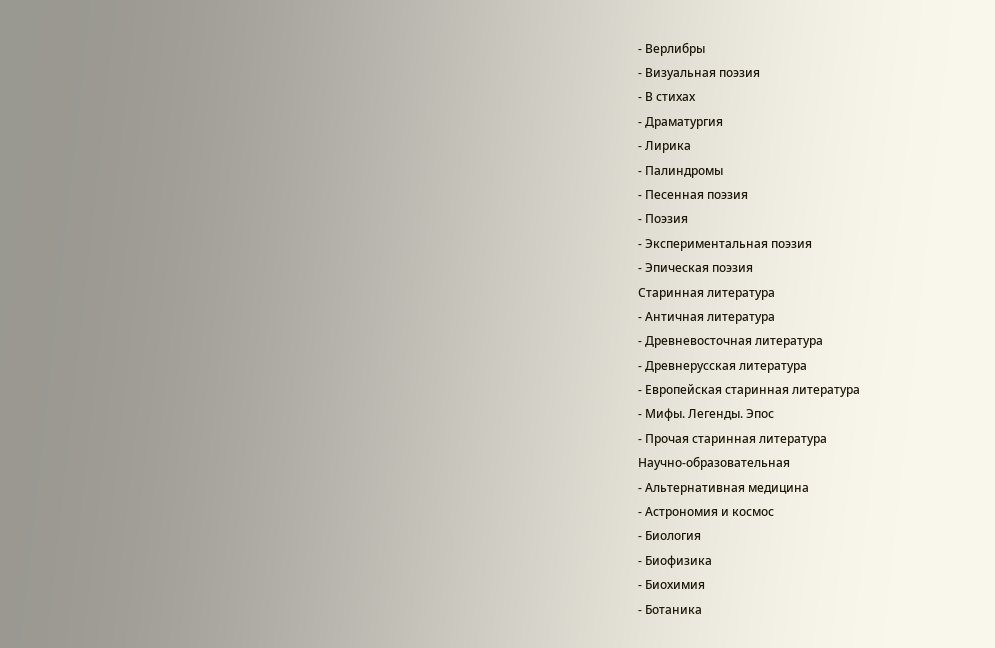- Верлибры
- Визуальная поэзия
- В стихах
- Драматургия
- Лирика
- Палиндромы
- Песенная поэзия
- Поэзия
- Экспериментальная поэзия
- Эпическая поэзия
Старинная литература
- Античная литература
- Древневосточная литература
- Древнерусская литература
- Европейская старинная литература
- Мифы. Легенды. Эпос
- Прочая старинная литература
Научно-образовательная
- Альтернативная медицина
- Астрономия и космос
- Биология
- Биофизика
- Биохимия
- Ботаника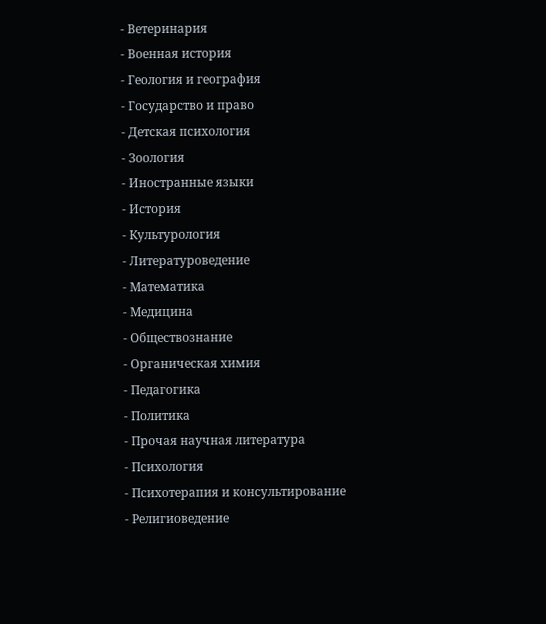- Ветеринария
- Военная история
- Геология и география
- Государство и право
- Детская психология
- Зоология
- Иностранные языки
- История
- Культурология
- Литературоведение
- Математика
- Медицина
- Обществознание
- Органическая химия
- Педагогика
- Политика
- Прочая научная литература
- Психология
- Психотерапия и консультирование
- Религиоведение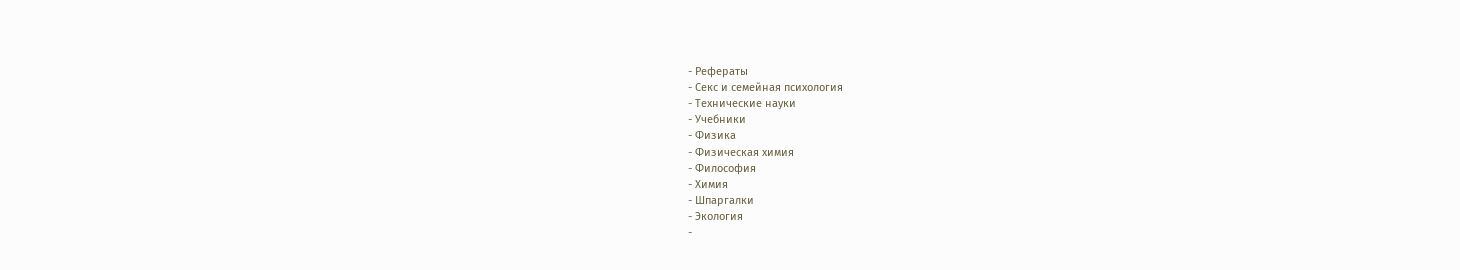- Рефераты
- Секс и семейная психология
- Технические науки
- Учебники
- Физика
- Физическая химия
- Философия
- Химия
- Шпаргалки
- Экология
-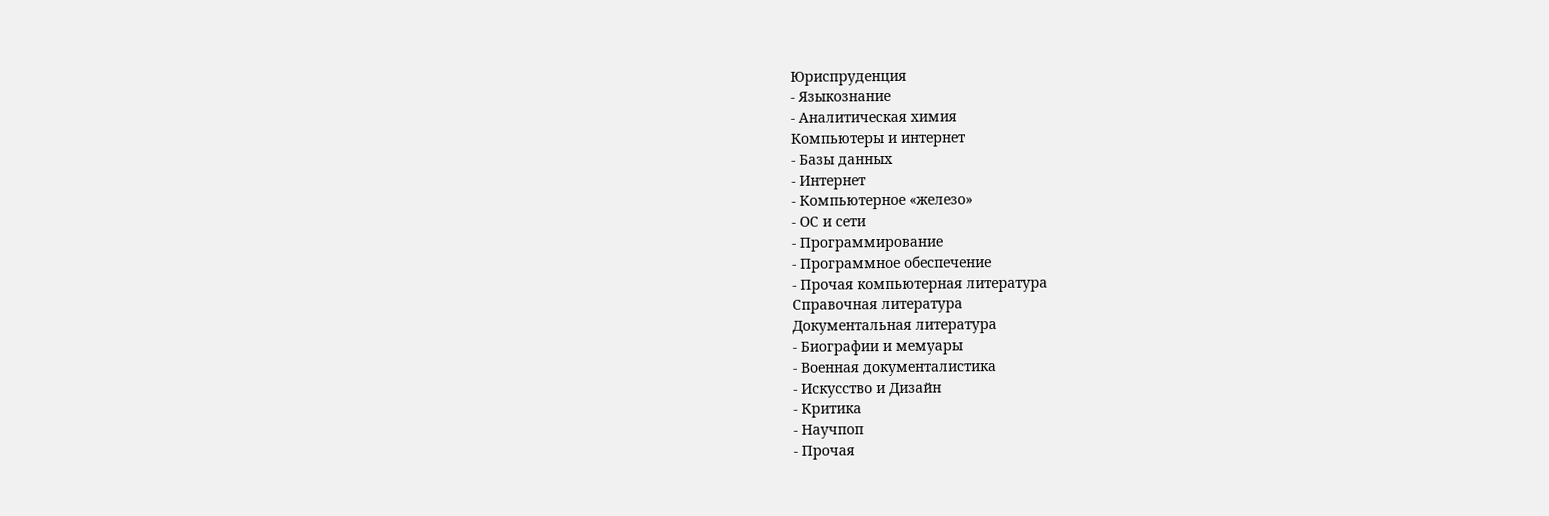Юриспруденция
- Языкознание
- Аналитическая химия
Компьютеры и интернет
- Базы данных
- Интернет
- Компьютерное «железо»
- ОС и сети
- Программирование
- Программное обеспечение
- Прочая компьютерная литература
Справочная литература
Документальная литература
- Биографии и мемуары
- Военная документалистика
- Искусство и Дизайн
- Критика
- Научпоп
- Прочая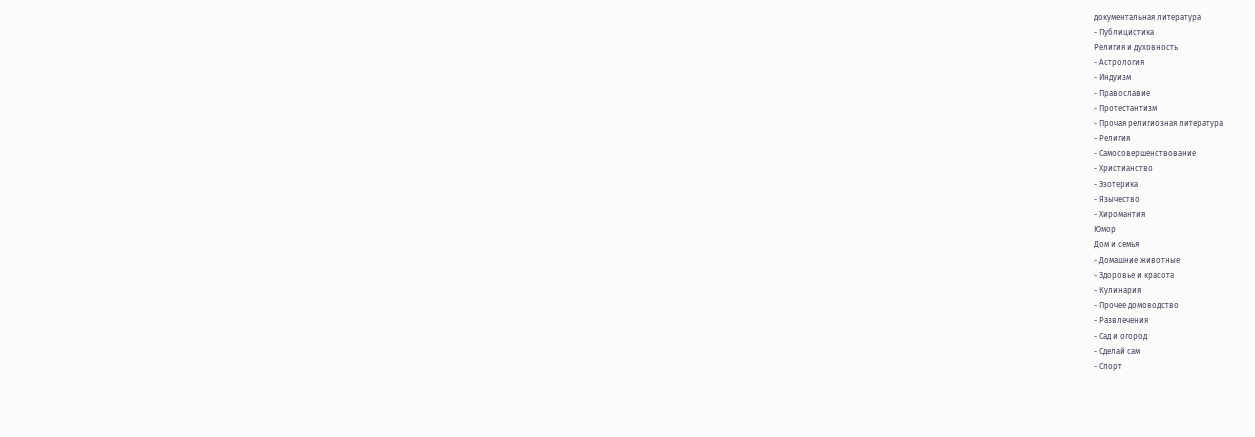документальная литература
- Публицистика
Религия и духовность
- Астрология
- Индуизм
- Православие
- Протестантизм
- Прочая религиозная литература
- Религия
- Самосовершенствование
- Христианство
- Эзотерика
- Язычество
- Хиромантия
Юмор
Дом и семья
- Домашние животные
- Здоровье и красота
- Кулинария
- Прочее домоводство
- Развлечения
- Сад и огород
- Сделай сам
- Спорт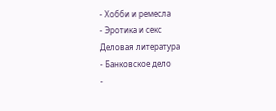- Хобби и ремесла
- Эротика и секс
Деловая литература
- Банковское дело
-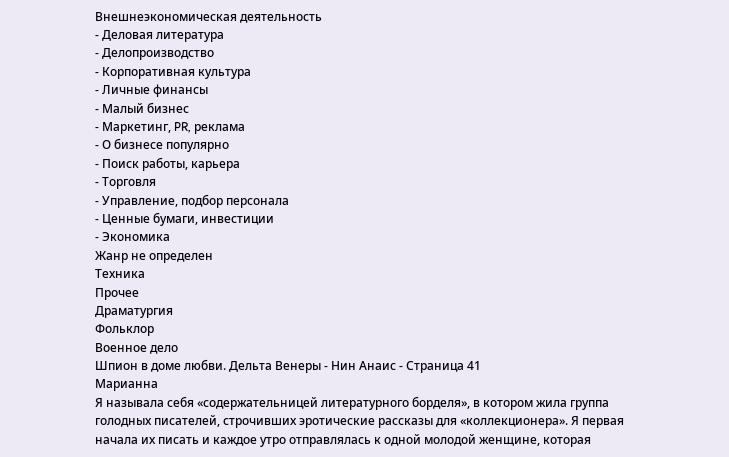Внешнеэкономическая деятельность
- Деловая литература
- Делопроизводство
- Корпоративная культура
- Личные финансы
- Малый бизнес
- Маркетинг, PR, реклама
- О бизнесе популярно
- Поиск работы, карьера
- Торговля
- Управление, подбор персонала
- Ценные бумаги, инвестиции
- Экономика
Жанр не определен
Техника
Прочее
Драматургия
Фольклор
Военное дело
Шпион в доме любви. Дельта Венеры - Нин Анаис - Страница 41
Марианна
Я называла себя «содержательницей литературного борделя», в котором жила группа голодных писателей, строчивших эротические рассказы для «коллекционера». Я первая начала их писать и каждое утро отправлялась к одной молодой женщине, которая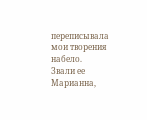переписывала мои творения набело.
Звали ее Марианна,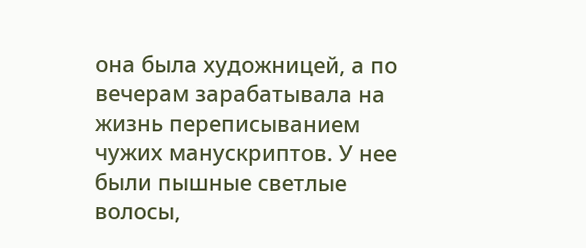она была художницей, а по вечерам зарабатывала на жизнь переписыванием чужих манускриптов. У нее были пышные светлые волосы,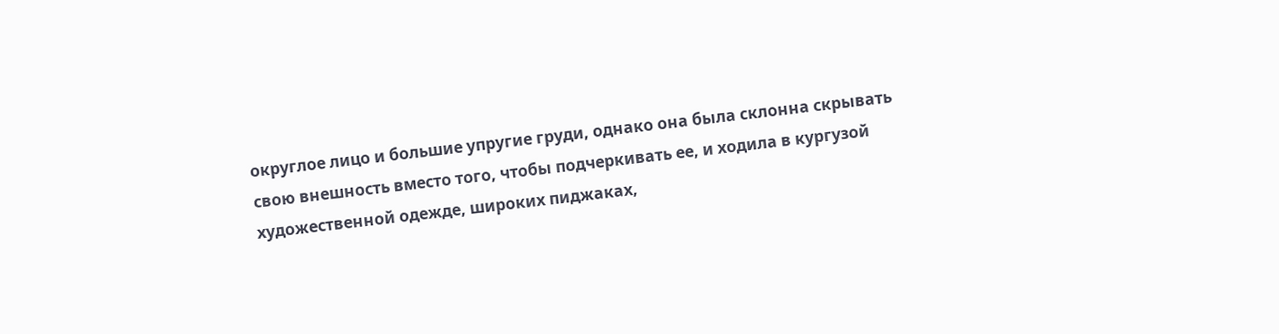округлое лицо и большие упругие груди, однако она была склонна скрывать свою внешность вместо того, чтобы подчеркивать ее, и ходила в кургузой художественной одежде, широких пиджаках,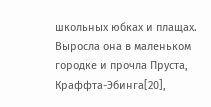школьных юбках и плащах. Выросла она в маленьком городке и прочла Пруста, Краффта-Эбинга[20],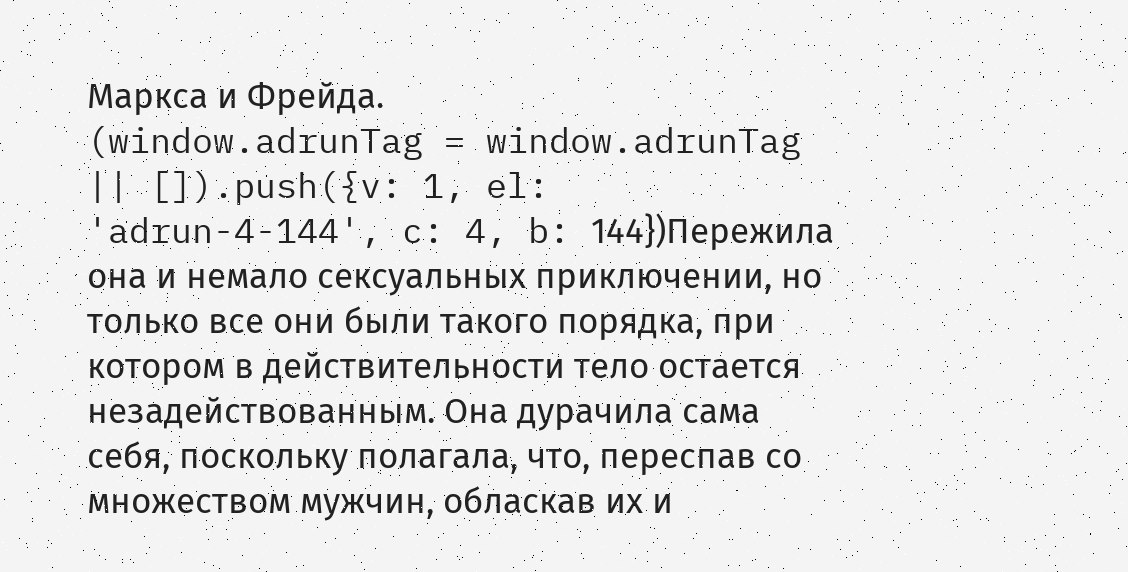Маркса и Фрейда.
(window.adrunTag = window.adrunTag || []).push({v: 1, el: 'adrun-4-144', c: 4, b: 144})Пережила она и немало сексуальных приключении, но только все они были такого порядка, при котором в действительности тело остается незадействованным. Она дурачила сама себя, поскольку полагала, что, переспав со множеством мужчин, обласкав их и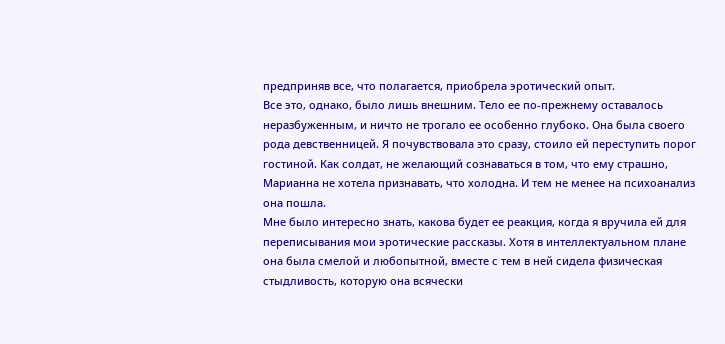предприняв все, что полагается, приобрела эротический опыт.
Все это, однако, было лишь внешним. Тело ее по-прежнему оставалось неразбуженным, и ничто не трогало ее особенно глубоко. Она была своего рода девственницей. Я почувствовала это сразу, стоило ей переступить порог гостиной. Как солдат, не желающий сознаваться в том, что ему страшно, Марианна не хотела признавать, что холодна. И тем не менее на психоанализ она пошла.
Мне было интересно знать, какова будет ее реакция, когда я вручила ей для переписывания мои эротические рассказы. Хотя в интеллектуальном плане она была смелой и любопытной, вместе с тем в ней сидела физическая стыдливость, которую она всячески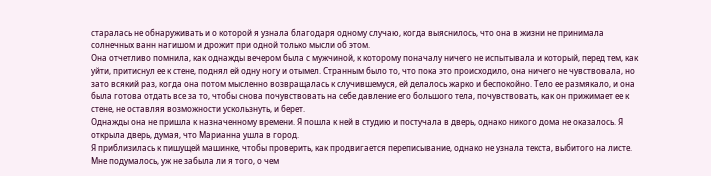старалась не обнаруживать и о которой я узнала благодаря одному случаю, когда выяснилось, что она в жизни не принимала солнечных ванн нагишом и дрожит при одной только мысли об этом.
Она отчетливо помнила, как однажды вечером была с мужчиной, к которому поначалу ничего не испытывала и который, перед тем, как уйти, притиснул ее к стене, поднял ей одну ногу и отымел. Странным было то, что пока это происходило, она ничего не чувствовала, но зато всякий раз, когда она потом мысленно возвращалась к случившемуся, ей делалось жарко и беспокойно. Тело ее размякало, и она была готова отдать все за то, чтобы снова почувствовать на себе давление его большого тела, почувствовать, как он прижимает ее к стене, не оставляя возможности ускользнуть, и берет.
Однажды она не пришла к назначенному времени. Я пошла к ней в студию и постучала в дверь, однако никого дома не оказалось. Я открыла дверь, думая, что Марианна ушла в город.
Я приблизилась к пишущей машинке, чтобы проверить, как продвигается переписывание, однако не узнала текста, выбитого на листе. Мне подумалось, уж не забыла ли я того, о чем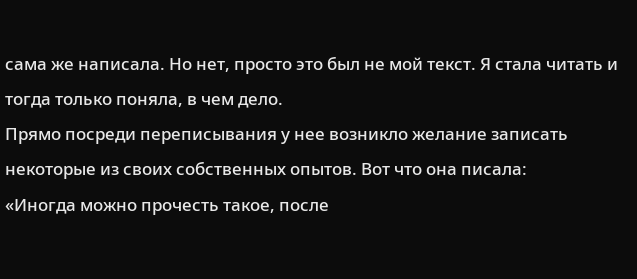сама же написала. Но нет, просто это был не мой текст. Я стала читать и тогда только поняла, в чем дело.
Прямо посреди переписывания у нее возникло желание записать некоторые из своих собственных опытов. Вот что она писала:
«Иногда можно прочесть такое, после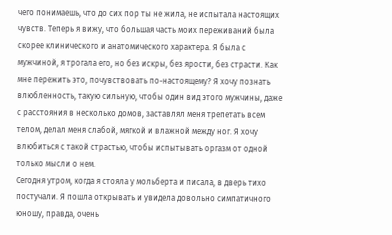чего понимаешь, что до сих пор ты не жила, не испытала настоящих чувств. Теперь я вижу, что большая часть моих переживаний была скорее клинического и анатомического характера. Я была с мужчиной, я трогала его, но без искры, без ярости, без страсти. Как мне пережить это, почувствовать по-настоящему? Я хочу познать влюбленность, такую сильную, чтобы один вид этого мужчины, даже с расстояния в несколько домов, заставлял меня трепетать всем телом, делал меня слабой, мягкой и влажной между ног. Я хочу влюбиться с такой страстью, чтобы испытывать оргазм от одной только мысли о нем.
Сегодня утром, когда я стояла у мольберта и писала, в дверь тихо постучали. Я пошла открывать и увидела довольно симпатичного юношу, правда, очень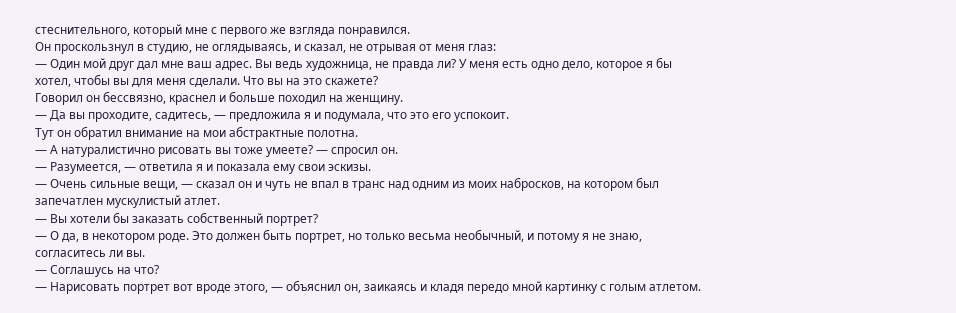стеснительного, который мне с первого же взгляда понравился.
Он проскользнул в студию, не оглядываясь, и сказал, не отрывая от меня глаз:
— Один мой друг дал мне ваш адрес. Вы ведь художница, не правда ли? У меня есть одно дело, которое я бы хотел, чтобы вы для меня сделали. Что вы на это скажете?
Говорил он бессвязно, краснел и больше походил на женщину.
— Да вы проходите, садитесь, — предложила я и подумала, что это его успокоит.
Тут он обратил внимание на мои абстрактные полотна.
— А натуралистично рисовать вы тоже умеете? — спросил он.
— Разумеется, — ответила я и показала ему свои эскизы.
— Очень сильные вещи, — сказал он и чуть не впал в транс над одним из моих набросков, на котором был запечатлен мускулистый атлет.
— Вы хотели бы заказать собственный портрет?
— О да, в некотором роде. Это должен быть портрет, но только весьма необычный, и потому я не знаю, согласитесь ли вы.
— Соглашусь на что?
— Нарисовать портрет вот вроде этого, — объяснил он, заикаясь и кладя передо мной картинку с голым атлетом.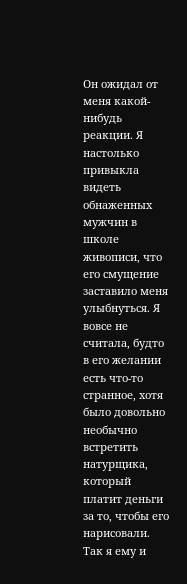Он ожидал от меня какой-нибудь реакции. Я настолько привыкла видеть обнаженных мужчин в школе живописи, что его смущение заставило меня улыбнуться. Я вовсе не считала, будто в его желании есть что-то странное, хотя было довольно необычно встретить натурщика, который платит деньги за то, чтобы его нарисовали. Так я ему и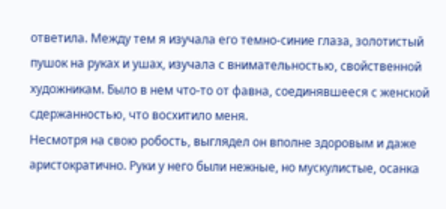ответила. Между тем я изучала его темно-синие глаза, золотистый пушок на руках и ушах, изучала с внимательностью, свойственной художникам. Было в нем что-то от фавна, соединявшееся с женской сдержанностью, что восхитило меня.
Несмотря на свою робость, выглядел он вполне здоровым и даже аристократично. Руки у него были нежные, но мускулистые, осанка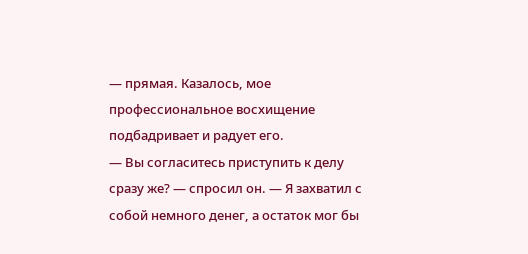— прямая. Казалось, мое профессиональное восхищение подбадривает и радует его.
— Вы согласитесь приступить к делу сразу же? — спросил он. — Я захватил с собой немного денег, а остаток мог бы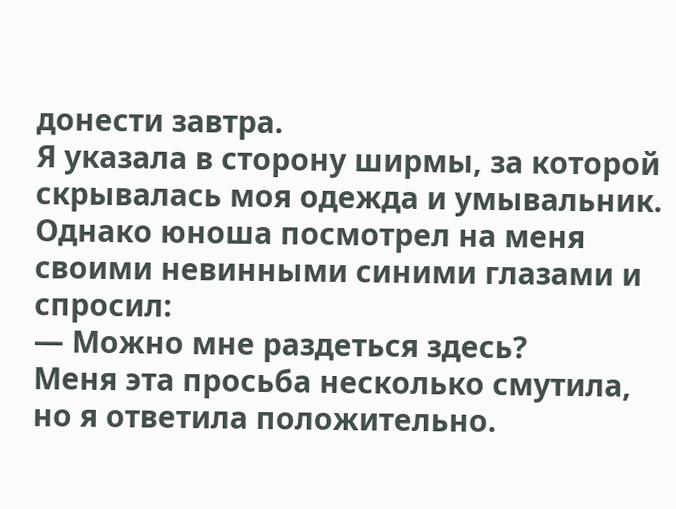донести завтра.
Я указала в сторону ширмы, за которой скрывалась моя одежда и умывальник. Однако юноша посмотрел на меня своими невинными синими глазами и спросил:
— Можно мне раздеться здесь?
Меня эта просьба несколько смутила, но я ответила положительно.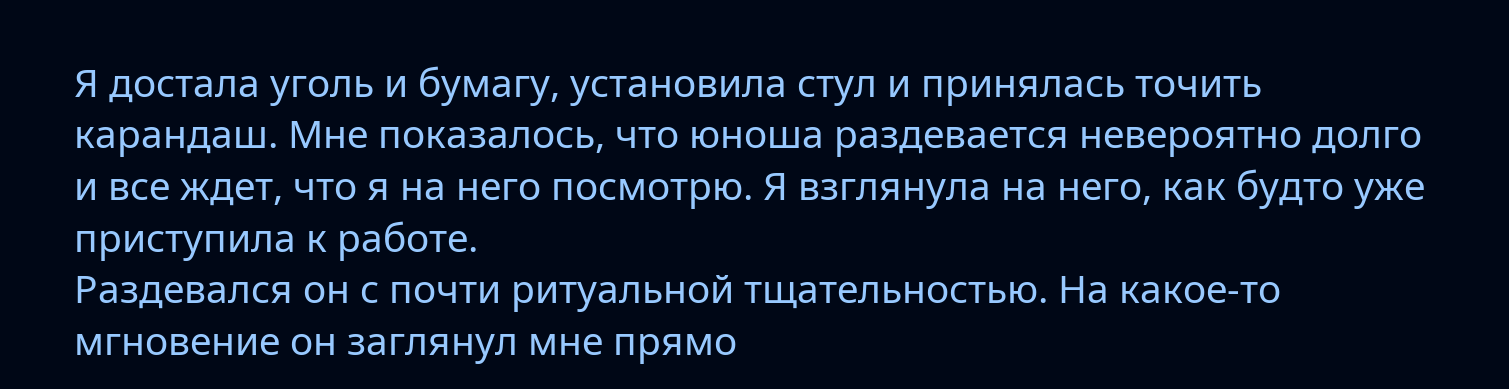Я достала уголь и бумагу, установила стул и принялась точить карандаш. Мне показалось, что юноша раздевается невероятно долго и все ждет, что я на него посмотрю. Я взглянула на него, как будто уже приступила к работе.
Раздевался он с почти ритуальной тщательностью. На какое-то мгновение он заглянул мне прямо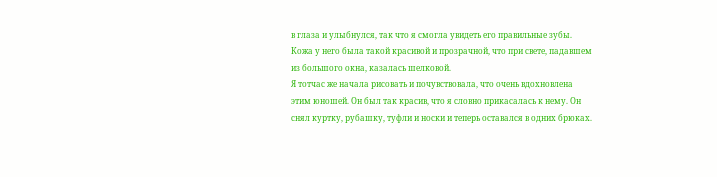в глаза и улыбнулся, так что я смогла увидеть его правильные зубы. Кожа у него была такой красивой и прозрачной, что при свете, падавшем из большого окна, казалась шелковой.
Я тотчас же начала рисовать и почувствовала, что очень вдохновлена этим юношей. Он был так красив, что я словно прикасалась к нему. Он снял куртку, рубашку, туфли и носки и теперь оставался в одних брюках.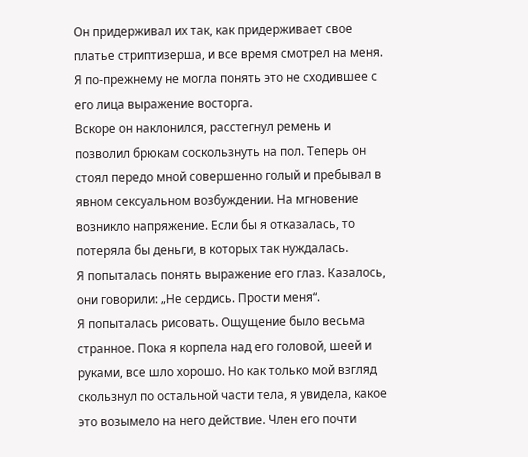Он придерживал их так, как придерживает свое платье стриптизерша, и все время смотрел на меня. Я по-прежнему не могла понять это не сходившее с его лица выражение восторга.
Вскоре он наклонился, расстегнул ремень и позволил брюкам соскользнуть на пол. Теперь он стоял передо мной совершенно голый и пребывал в явном сексуальном возбуждении. На мгновение возникло напряжение. Если бы я отказалась, то потеряла бы деньги, в которых так нуждалась.
Я попыталась понять выражение его глаз. Казалось, они говорили: „Не сердись. Прости меня“.
Я попыталась рисовать. Ощущение было весьма странное. Пока я корпела над его головой, шеей и руками, все шло хорошо. Но как только мой взгляд скользнул по остальной части тела, я увидела, какое это возымело на него действие. Член его почти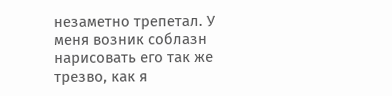незаметно трепетал. У меня возник соблазн нарисовать его так же трезво, как я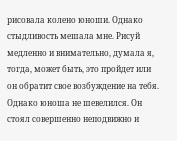рисовала колено юноши. Однако стыдливость мешала мне. Рисуй медленно и внимательно, думала я, тогда, может быть, это пройдет или он обратит свое возбуждение на тебя. Однако юноша не шевелился. Он стоял совершенно неподвижно и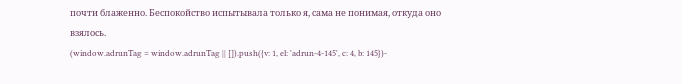почти блаженно. Беспокойство испытывала только я, сама не понимая, откуда оно взялось.
(window.adrunTag = window.adrunTag || []).push({v: 1, el: 'adrun-4-145', c: 4, b: 145})-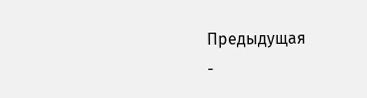Предыдущая
-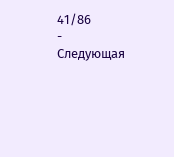41/86
- Следующая